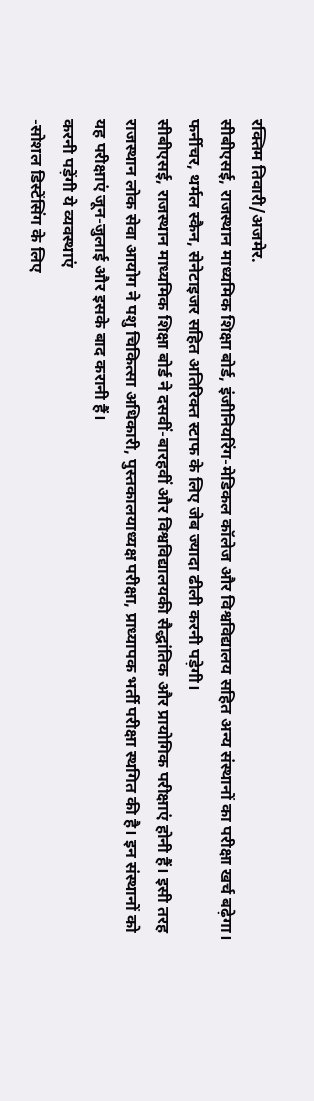रक्तिम तिवारी/अजमेर.
सीबीएसई, राजस्थान माध्यमिक शिक्षा बोर्ड, इंजीनियरिंग-मेडिकल कॉलेज और विश्वविद्यालय सहित अन्य संस्थानों का परीक्षा खर्च बढ़ेगा। फर्नीचर, थर्मल स्कैन, सेनेटाइजर सहित अतिरिक्त स्टाफ के लिए जेब ज्यादा ढीली करनी पड़ेगी।
सीबीएसई, राजस्थान माध्यमिक शिक्षा बोर्ड ने दसवीं-बारहवीं और विश्वविद्यालयकी सैद्धांतिक और प्रायोगिक परीक्षाएं होनी हैं। इसी तरह राजस्थान लोक सेवा आयोग ने पशु चिकित्सा अधिकारी, पुस्तकालयाध्यक्ष परीक्षा, प्राध्यापक भर्ती परीक्षा स्थगित की है। इन संस्थानों को यह परीक्षाएं जून-जुलाई और इसके बाद करानी हैं।
करनी पड़ेंगी ये व्यवस्थाएं
-सोशल डिस्टेंसिंग के लिए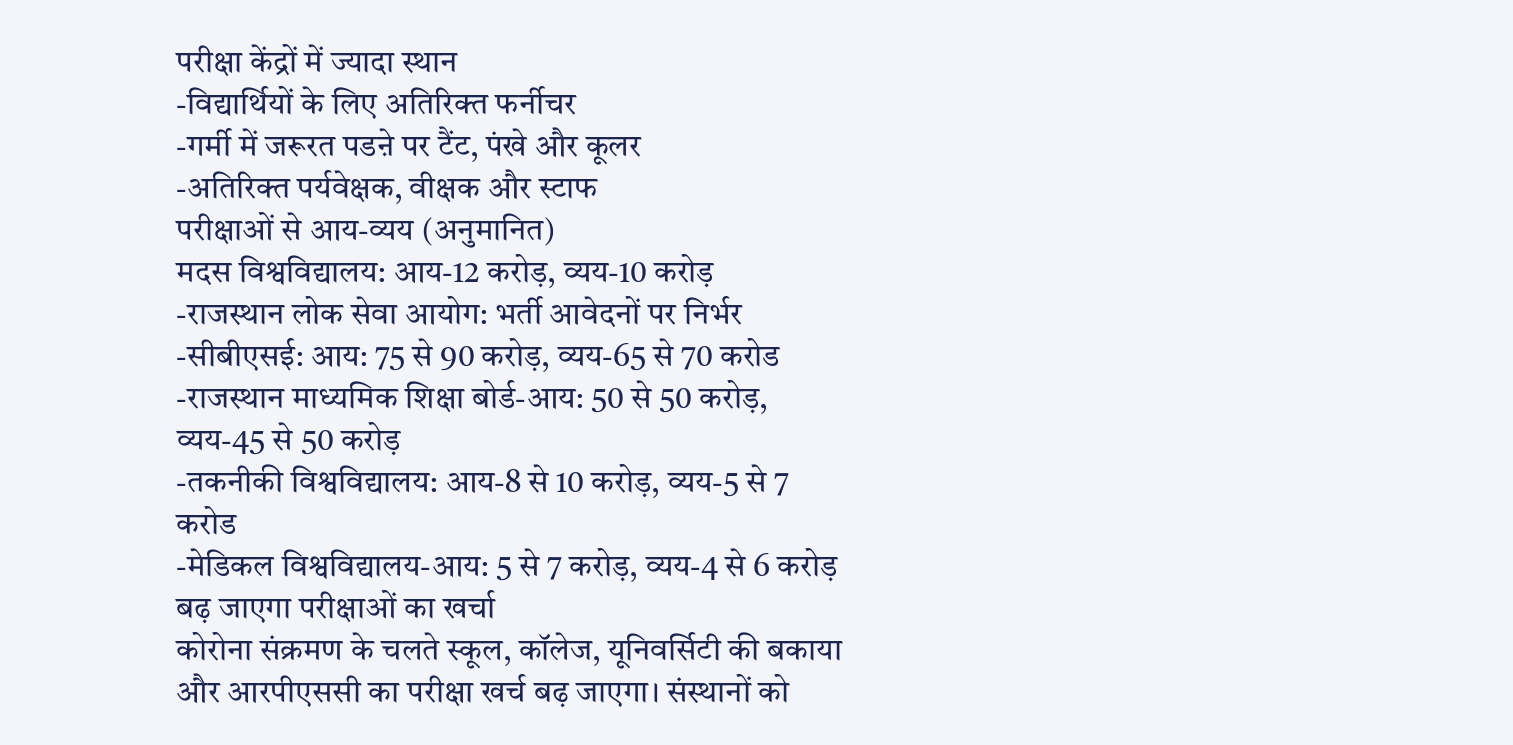परीक्षा केंद्रों में ज्यादा स्थान
-विद्यार्थियों के लिए अतिरिक्त फर्नीचर
-गर्मी में जरूरत पडऩे पर टैंट, पंखे और कूलर
-अतिरिक्त पर्यवेक्षक, वीक्षक और स्टाफ
परीक्षाओं से आय-व्यय (अनुमानित)
मदस विश्वविद्यालय: आय-12 करोड़, व्यय-10 करोड़
-राजस्थान लोक सेवा आयोग: भर्ती आवेदनों पर निर्भर
-सीबीएसई: आय: 75 से 90 करोड़, व्यय-65 से 70 करोड
-राजस्थान माध्यमिक शिक्षा बोर्ड-आय: 50 से 50 करोड़, व्यय-45 से 50 करोड़
-तकनीकी विश्वविद्यालय: आय-8 से 10 करोड़, व्यय-5 से 7 करोड
-मेडिकल विश्वविद्यालय-आय: 5 से 7 करोड़, व्यय-4 से 6 करोड़
बढ़ जाएगा परीक्षाओं का खर्चा
कोरोना संक्रमण के चलते स्कूल, कॉलेज, यूनिवर्सिटी की बकाया और आरपीएससी का परीक्षा खर्च बढ़ जाएगा। संस्थानों को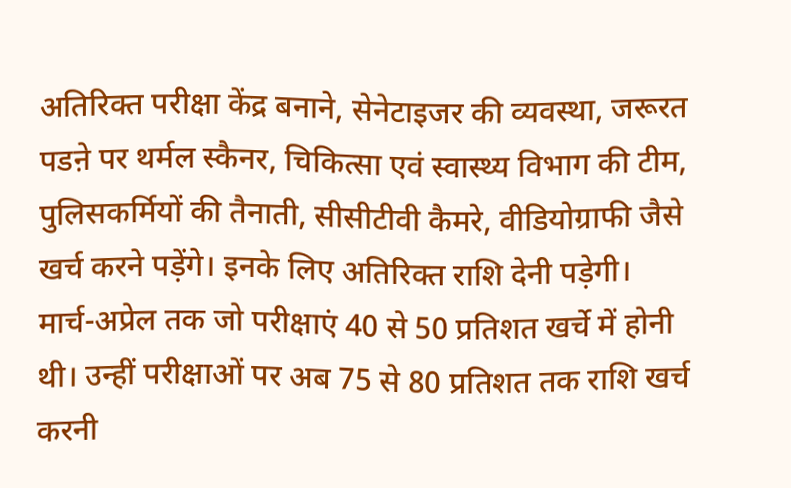अतिरिक्त परीक्षा केंद्र बनाने, सेनेटाइजर की व्यवस्था, जरूरत पडऩे पर थर्मल स्कैनर, चिकित्सा एवं स्वास्थ्य विभाग की टीम, पुलिसकर्मियों की तैनाती, सीसीटीवी कैमरे, वीडियोग्राफी जैसे खर्च करने पड़ेंगे। इनके लिए अतिरिक्त राशि देनी पड़ेगी। मार्च-अप्रेल तक जो परीक्षाएं 40 से 50 प्रतिशत खर्चे में होनी थी। उन्हीं परीक्षाओं पर अब 75 से 80 प्रतिशत तक राशि खर्च करनी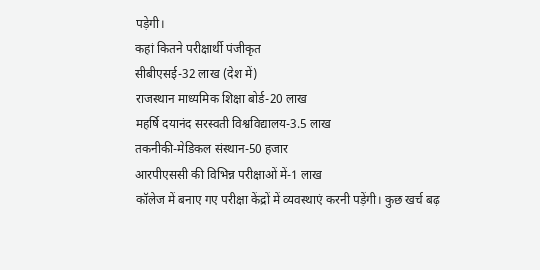पड़ेगी।
कहां कितने परीक्षार्थी पंजीकृत
सीबीएसई-32 लाख (देश में)
राजस्थान माध्यमिक शिक्षा बोर्ड-20 लाख
महर्षि दयानंद सरस्वती विश्वविद्यालय-3.5 लाख
तकनीकी-मेडिकल संस्थान-50 हजार
आरपीएससी की विभिन्न परीक्षाओं में-1 लाख
कॉलेज में बनाए गए परीक्षा केंद्रों में व्यवस्थाएं करनी पड़ेंगी। कुछ खर्च बढ़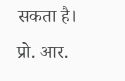सकता है।
प्रो. आर.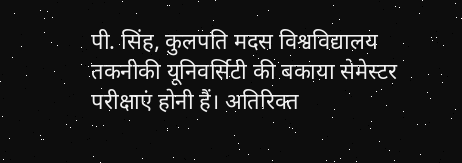पी. सिंह, कुलपति मदस विश्वविद्यालय
तकनीकी यूनिवर्सिटी की बकाया सेमेस्टर परीक्षाएं होनी हैं। अतिरिक्त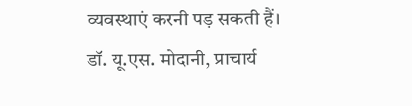व्यवस्थाएं करनी पड़ सकती हैं।
डॉ. यू.एस. मोदानी, प्राचार्य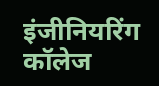इंजीनियरिंग कॉलेज